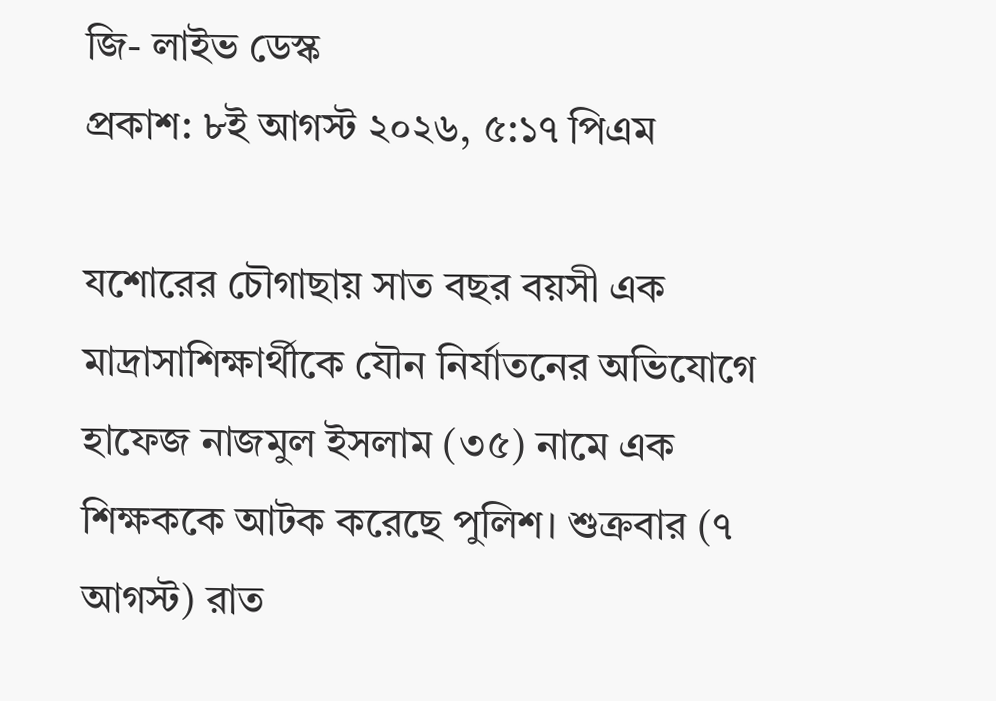জি- লাইভ ডেস্ক
প্রকাশ: ৮ই আগস্ট ২০২৬, ৫:১৭ পিএম

যশোরের চৌগাছায় সাত বছর বয়সী এক মাদ্রাসাশিক্ষার্থীকে যৌন নির্যাতনের অভিযোগে হাফেজ নাজমুল ইসলাম (৩৫) নামে এক শিক্ষককে আটক করেছে পুলিশ। শুক্রবার (৭ আগস্ট) রাত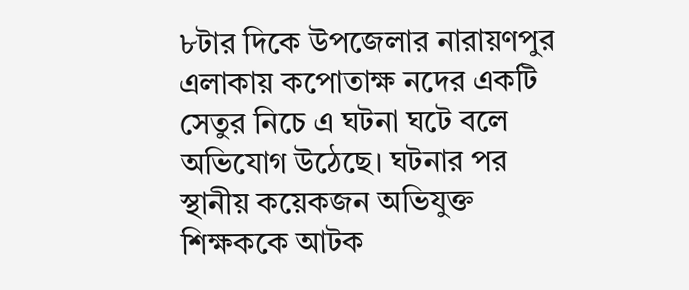৮টার দিকে উপজেলার নারায়ণপুর এলাকায় কপোতাক্ষ নদের একটি সেতুর নিচে এ ঘটনা ঘটে বলে অভিযোগ উঠেছে। ঘটনার পর স্থানীয় কয়েকজন অভিযুক্ত শিক্ষককে আটক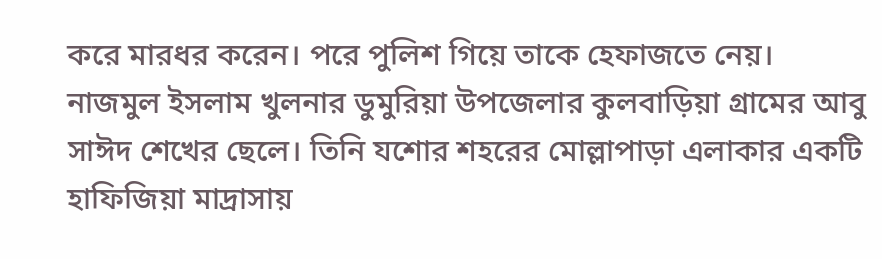করে মারধর করেন। পরে পুলিশ গিয়ে তাকে হেফাজতে নেয়।
নাজমুল ইসলাম খুলনার ডুমুরিয়া উপজেলার কুলবাড়িয়া গ্রামের আবু সাঈদ শেখের ছেলে। তিনি যশোর শহরের মোল্লাপাড়া এলাকার একটি হাফিজিয়া মাদ্রাসায়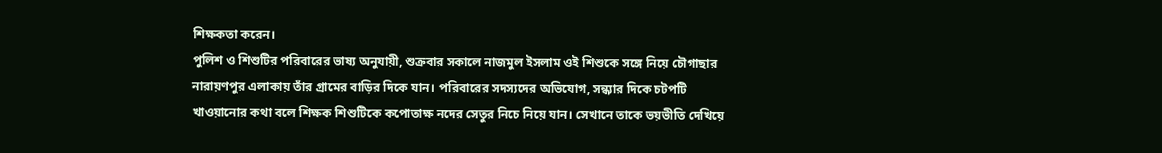শিক্ষকতা করেন।
পুলিশ ও শিশুটির পরিবারের ভাষ্য অনুযায়ী, শুক্রবার সকালে নাজমুল ইসলাম ওই শিশুকে সঙ্গে নিয়ে চৌগাছার নারায়ণপুর এলাকায় তাঁর গ্রামের বাড়ির দিকে যান। পরিবারের সদস্যদের অভিযোগ, সন্ধ্যার দিকে চটপটি খাওয়ানোর কথা বলে শিক্ষক শিশুটিকে কপোতাক্ষ নদের সেতুর নিচে নিয়ে যান। সেখানে তাকে ভয়ভীতি দেখিয়ে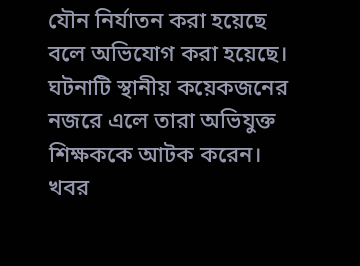যৌন নির্যাতন করা হয়েছে বলে অভিযোগ করা হয়েছে।
ঘটনাটি স্থানীয় কয়েকজনের নজরে এলে তারা অভিযুক্ত শিক্ষককে আটক করেন। খবর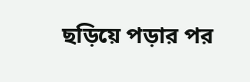ছড়িয়ে পড়ার পর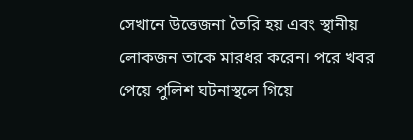সেখানে উত্তেজনা তৈরি হয় এবং স্থানীয় লোকজন তাকে মারধর করেন। পরে খবর পেয়ে পুলিশ ঘটনাস্থলে গিয়ে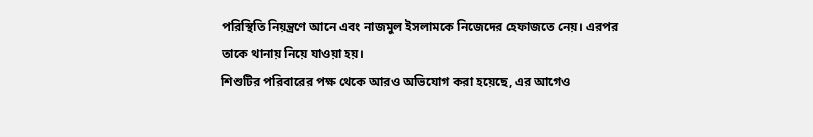পরিস্থিতি নিয়ন্ত্রণে আনে এবং নাজমুল ইসলামকে নিজেদের হেফাজতে নেয়। এরপর তাকে থানায় নিয়ে যাওয়া হয়।
শিশুটির পরিবারের পক্ষ থেকে আরও অভিযোগ করা হয়েছে, এর আগেও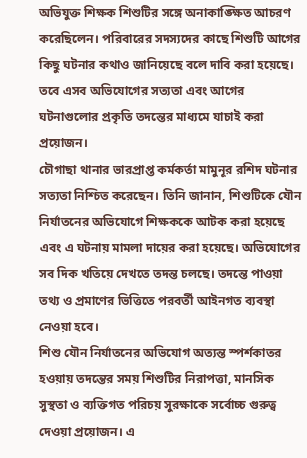অভিযুক্ত শিক্ষক শিশুটির সঙ্গে অনাকাঙ্ক্ষিত আচরণ করেছিলেন। পরিবারের সদস্যদের কাছে শিশুটি আগের কিছু ঘটনার কথাও জানিয়েছে বলে দাবি করা হয়েছে। তবে এসব অভিযোগের সত্যতা এবং আগের ঘটনাগুলোর প্রকৃতি তদন্তের মাধ্যমে যাচাই করা প্রয়োজন।
চৌগাছা থানার ভারপ্রাপ্ত কর্মকর্তা মামুনূর রশিদ ঘটনার সত্যতা নিশ্চিত করেছেন। তিনি জানান, শিশুটিকে যৌন নির্যাতনের অভিযোগে শিক্ষককে আটক করা হয়েছে এবং এ ঘটনায় মামলা দায়ের করা হয়েছে। অভিযোগের সব দিক খতিয়ে দেখতে তদন্ত চলছে। তদন্তে পাওয়া তথ্য ও প্রমাণের ভিত্তিতে পরবর্তী আইনগত ব্যবস্থা নেওয়া হবে।
শিশু যৌন নির্যাতনের অভিযোগ অত্যন্ত স্পর্শকাতর হওয়ায় তদন্তের সময় শিশুটির নিরাপত্তা, মানসিক সুস্থতা ও ব্যক্তিগত পরিচয় সুরক্ষাকে সর্বোচ্চ গুরুত্ব দেওয়া প্রয়োজন। এ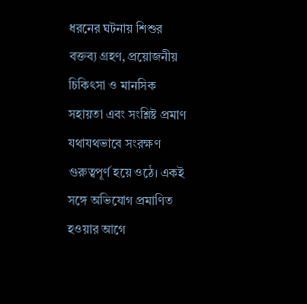ধরনের ঘটনায় শিশুর বক্তব্য গ্রহণ, প্রয়োজনীয় চিকিৎসা ও মানসিক সহায়তা এবং সংশ্লিষ্ট প্রমাণ যথাযথভাবে সংরক্ষণ গুরুত্বপূর্ণ হয়ে ওঠে। একই সঙ্গে অভিযোগ প্রমাণিত হওয়ার আগে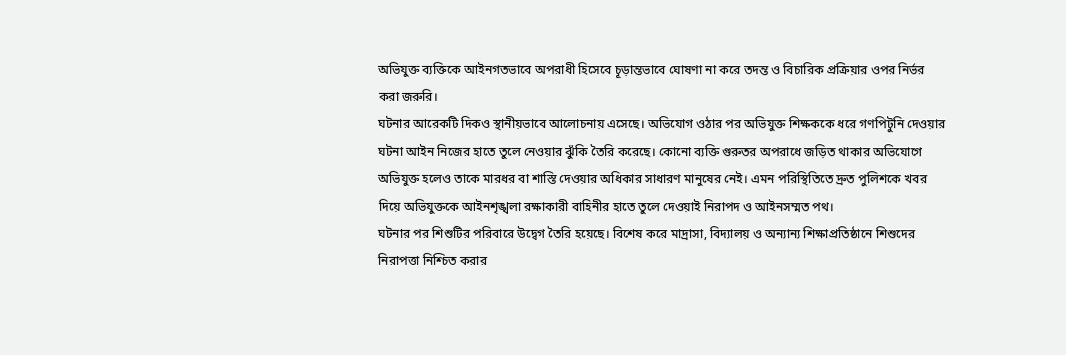অভিযুক্ত ব্যক্তিকে আইনগতভাবে অপরাধী হিসেবে চূড়ান্তভাবে ঘোষণা না করে তদন্ত ও বিচারিক প্রক্রিয়ার ওপর নির্ভর করা জরুরি।
ঘটনার আরেকটি দিকও স্থানীয়ভাবে আলোচনায় এসেছে। অভিযোগ ওঠার পর অভিযুক্ত শিক্ষককে ধরে গণপিটুনি দেওয়ার ঘটনা আইন নিজের হাতে তুলে নেওয়ার ঝুঁকি তৈরি করেছে। কোনো ব্যক্তি গুরুতর অপরাধে জড়িত থাকার অভিযোগে অভিযুক্ত হলেও তাকে মারধর বা শাস্তি দেওয়ার অধিকার সাধারণ মানুষের নেই। এমন পরিস্থিতিতে দ্রুত পুলিশকে খবর দিয়ে অভিযুক্তকে আইনশৃঙ্খলা রক্ষাকারী বাহিনীর হাতে তুলে দেওয়াই নিরাপদ ও আইনসম্মত পথ।
ঘটনার পর শিশুটির পরিবারে উদ্বেগ তৈরি হয়েছে। বিশেষ করে মাদ্রাসা, বিদ্যালয় ও অন্যান্য শিক্ষাপ্রতিষ্ঠানে শিশুদের নিরাপত্তা নিশ্চিত করার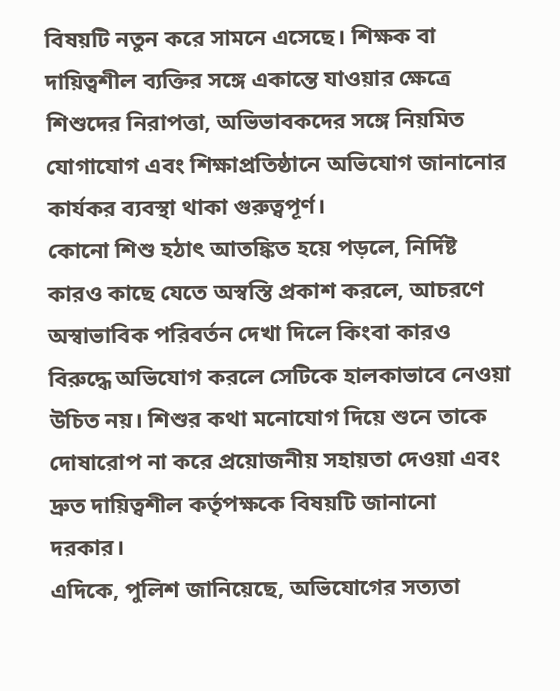বিষয়টি নতুন করে সামনে এসেছে। শিক্ষক বা দায়িত্বশীল ব্যক্তির সঙ্গে একান্তে যাওয়ার ক্ষেত্রে শিশুদের নিরাপত্তা, অভিভাবকদের সঙ্গে নিয়মিত যোগাযোগ এবং শিক্ষাপ্রতিষ্ঠানে অভিযোগ জানানোর কার্যকর ব্যবস্থা থাকা গুরুত্বপূর্ণ।
কোনো শিশু হঠাৎ আতঙ্কিত হয়ে পড়লে, নির্দিষ্ট কারও কাছে যেতে অস্বস্তি প্রকাশ করলে, আচরণে অস্বাভাবিক পরিবর্তন দেখা দিলে কিংবা কারও বিরুদ্ধে অভিযোগ করলে সেটিকে হালকাভাবে নেওয়া উচিত নয়। শিশুর কথা মনোযোগ দিয়ে শুনে তাকে দোষারোপ না করে প্রয়োজনীয় সহায়তা দেওয়া এবং দ্রুত দায়িত্বশীল কর্তৃপক্ষকে বিষয়টি জানানো দরকার।
এদিকে, পুলিশ জানিয়েছে, অভিযোগের সত্যতা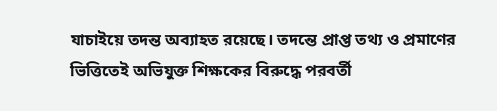যাচাইয়ে তদন্ত অব্যাহত রয়েছে। তদন্তে প্রাপ্ত তথ্য ও প্রমাণের ভিত্তিতেই অভিযুক্ত শিক্ষকের বিরুদ্ধে পরবর্তী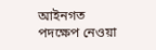আইনগত পদক্ষেপ নেওয়া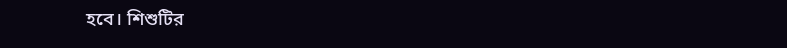হবে। শিশুটির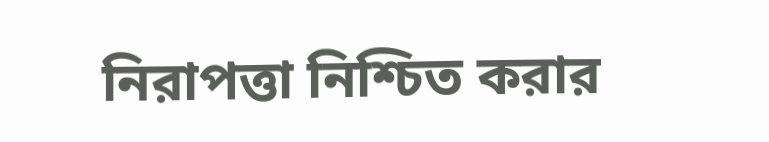নিরাপত্তা নিশ্চিত করার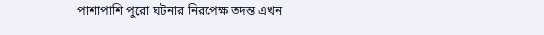পাশাপাশি পুরো ঘটনার নিরপেক্ষ তদন্ত এখন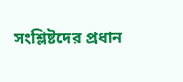সংশ্লিষ্টদের প্রধান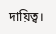দায়িত্ব।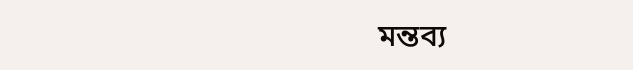মন্তব্য